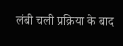लंबी चली प्रक्रिया के बाद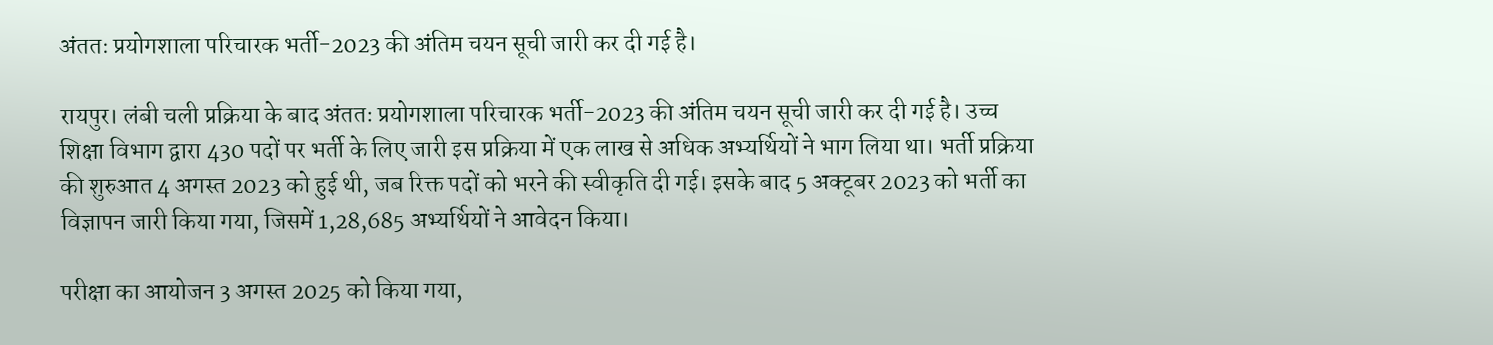अंततः प्रयोगशाला परिचारक भर्ती-2023 की अंतिम चयन सूची जारी कर दी गई है।

रायपुर। लंबी चली प्रक्रिया के बाद अंततः प्रयोगशाला परिचारक भर्ती-2023 की अंतिम चयन सूची जारी कर दी गई है। उच्च शिक्षा विभाग द्वारा 430 पदों पर भर्ती के लिए जारी इस प्रक्रिया में एक लाख से अधिक अभ्यर्थियों ने भाग लिया था। भर्ती प्रक्रिया की शुरुआत 4 अगस्त 2023 को हुई थी, जब रिक्त पदों को भरने की स्वीकृति दी गई। इसके बाद 5 अक्टूबर 2023 को भर्ती का विज्ञापन जारी किया गया, जिसमें 1,28,685 अभ्यर्थियों ने आवेदन किया।

परीक्षा का आयोजन 3 अगस्त 2025 को किया गया,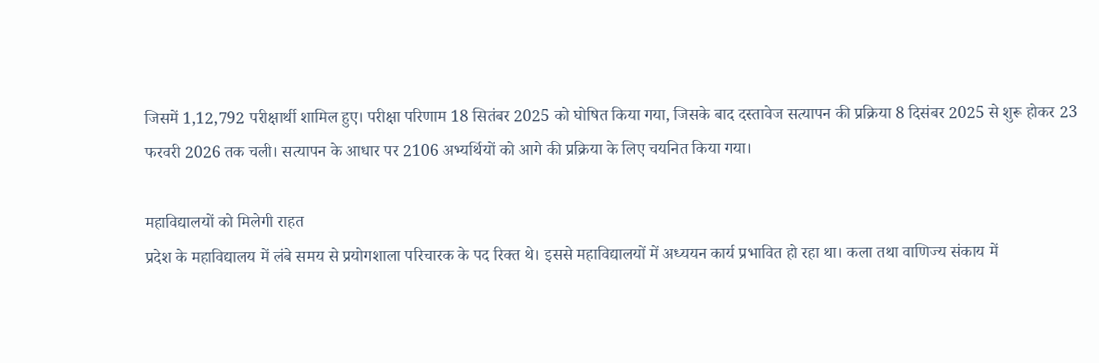जिसमें 1,12,792 परीक्षार्थी शामिल हुए। परीक्षा परिणाम 18 सितंबर 2025 को घोषित किया गया, जिसके बाद दस्तावेज सत्यापन की प्रक्रिया 8 दिसंबर 2025 से शुरू होकर 23 फरवरी 2026 तक चली। सत्यापन के आधार पर 2106 अभ्यर्थियों को आगे की प्रक्रिया के लिए चयनित किया गया।

महाविद्यालयों को मिलेगी राहत
प्रदेश के महाविद्यालय में लंबे समय से प्रयोगशाला परिचारक के पद रिक्त थे। इससे महाविद्यालयों में अध्ययन कार्य प्रभावित हो रहा था। कला तथा वाणिज्य संकाय में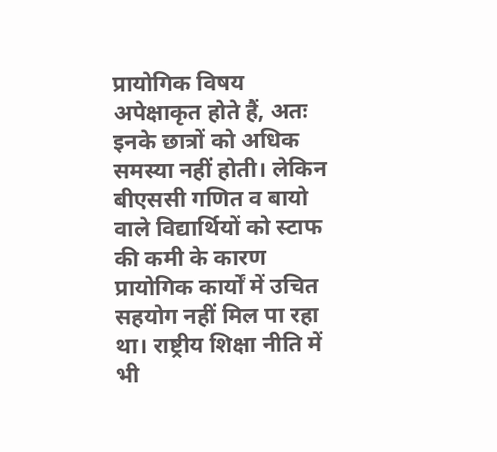प्रायोगिक विषय अपेक्षाकृत होते हैं, अतः इनके छात्रों को अधिक समस्या नहीं होती। लेकिन बीएससी गणित व बायो वाले विद्यार्थियों को स्टाफ की कमी के कारण प्रायोगिक कार्यों में उचित सहयोग नहीं मिल पा रहा था। राष्ट्रीय शिक्षा नीति में भी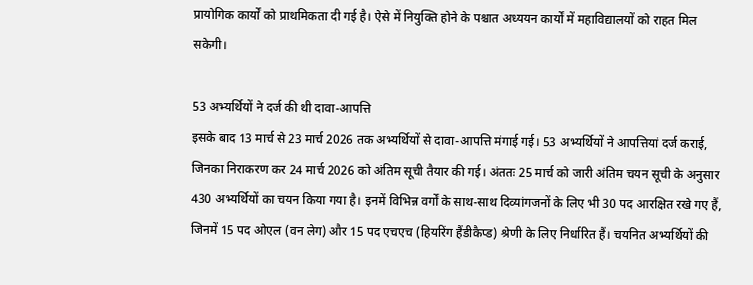प्रायोगिक कार्यों को प्राथमिकता दी गई है। ऐसे में नियुक्ति होने के पश्चात अध्ययन कार्यों में महाविद्यालयों को राहत मिल सकेगी।

53 अभ्यर्थियों ने दर्ज की थी दावा-आपत्ति
इसके बाद 13 मार्च से 23 मार्च 2026 तक अभ्यर्थियों से दावा-आपत्ति मंगाई गई। 53 अभ्यर्थियों ने आपत्तियां दर्ज कराई, जिनका निराकरण कर 24 मार्च 2026 को अंतिम सूची तैयार की गई। अंततः 25 मार्च को जारी अंतिम चयन सूची के अनुसार 430 अभ्यर्थियों का चयन किया गया है। इनमें विभिन्न वर्गों के साथ-साथ दिव्यांगजनों के लिए भी 30 पद आरक्षित रखे गए हैं, जिनमें 15 पद ओएल (वन लेग) और 15 पद एचएच (हियरिंग हैंडीकैप्ड) श्रेणी के लिए निर्धारित हैं। चयनित अभ्यर्थियों की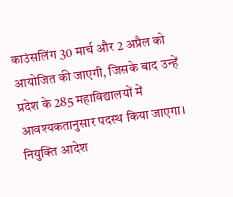काउंसलिंग 30 मार्च और 2 अप्रैल को आयोजित की जाएगी, जिसके बाद उन्हें प्रदेश के 285 महाविद्यालयों में आवश्यकतानुसार पदस्थ किया जाएगा। नियुक्ति आदेश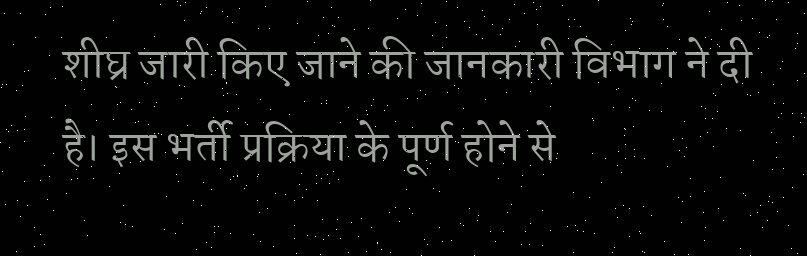शीघ्र जारी किए जाने की जानकारी विभाग ने दी है। इस भर्ती प्रक्रिया के पूर्ण होने से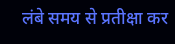लंबे समय से प्रतीक्षा कर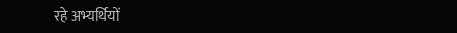रहे अभ्यर्थियों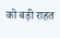को बड़ी राहत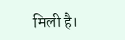मिली है।